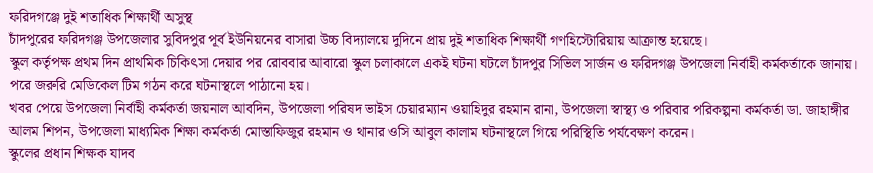ফরিদগঞ্জে দুই শতাধিক শিক্ষার্থী অসুস্থ
চাঁদপুরের ফরিদগঞ্জ উপজেলার সুবিদপুর পূর্ব ইউনিয়নের বাসারা উচ্চ বিদ্যালয়ে দুদিনে প্রায় দুই শতাধিক শিক্ষার্থী গণহিস্টোরিয়ায় আক্রান্ত হয়েছে।
স্কুল কর্তৃপক্ষ প্রথম দিন প্রাথমিক চিকিৎসা দেয়ার পর রোববার আবারো স্কুল চলাকালে একই ঘটনা ঘটলে চাঁদপুর সিভিল সার্জন ও ফরিদগঞ্জ উপজেলা নির্বাহী কর্মকর্তাকে জানায়। পরে জরুরি মেডিকেল টিম গঠন করে ঘটনাস্থলে পাঠানো হয়।
খবর পেয়ে উপজেলা নির্বাহী কর্মকর্তা জয়নাল আবদিন, উপজেলা পরিষদ ভাইস চেয়ারম্যান ওয়াহিদুর রহমান রানা, উপজেলা স্বাস্থ্য ও পরিবার পরিকল্পনা কর্মকর্তা ডা. জাহাঙ্গীর আলম শিপন, উপজেলা মাধ্যমিক শিক্ষা কর্মকর্তা মোস্তাফিজুর রহমান ও থানার ওসি আবুল কালাম ঘটনাস্থলে গিয়ে পরিস্থিতি পর্যবেক্ষণ করেন।
স্কুলের প্রধান শিক্ষক যাদব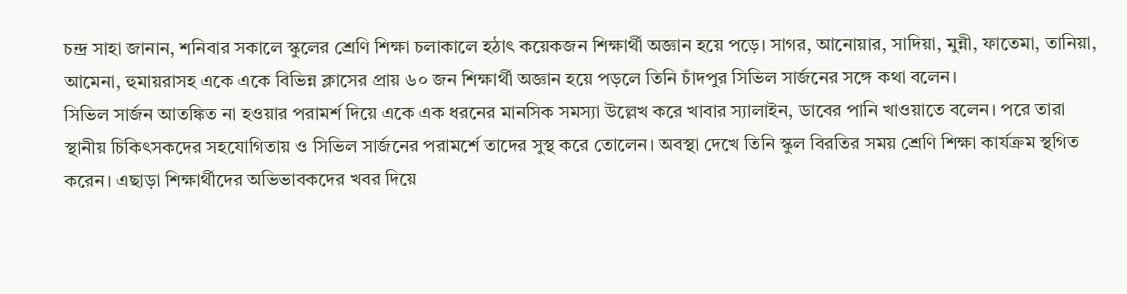চন্দ্র সাহা জানান, শনিবার সকালে স্কুলের শ্রেণি শিক্ষা চলাকালে হঠাৎ কয়েকজন শিক্ষার্থী অজ্ঞান হয়ে পড়ে। সাগর, আনোয়ার, সাদিয়া, মুন্নী, ফাতেমা, তানিয়া, আমেনা, হুমায়রাসহ একে একে বিভিন্ন ক্লাসের প্রায় ৬০ জন শিক্ষার্থী অজ্ঞান হয়ে পড়লে তিনি চাঁদপুর সিভিল সার্জনের সঙ্গে কথা বলেন।
সিভিল সার্জন আতঙ্কিত না হওয়ার পরামর্শ দিয়ে একে এক ধরনের মানসিক সমস্যা উল্লেখ করে খাবার স্যালাইন, ডাবের পানি খাওয়াতে বলেন। পরে তারা স্থানীয় চিকিৎসকদের সহযোগিতায় ও সিভিল সার্জনের পরামর্শে তাদের সুস্থ করে তোলেন। অবস্থা দেখে তিনি স্কুল বিরতির সময় শ্রেণি শিক্ষা কার্যক্রম স্থগিত করেন। এছাড়া শিক্ষার্থীদের অভিভাবকদের খবর দিয়ে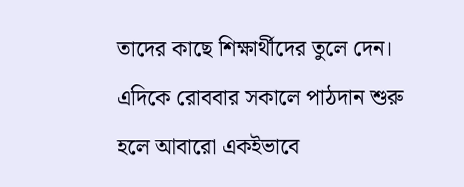তাদের কাছে শিক্ষার্থীদের তুলে দেন।
এদিকে রোববার সকালে পাঠদান শুরু হলে আবারো একইভাবে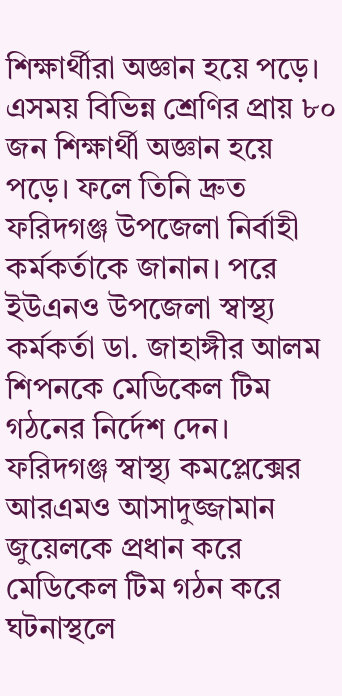শিক্ষার্থীরা অজ্ঞান হয়ে পড়ে। এসময় বিভিন্ন শ্রেণির প্রায় ৮০ জন শিক্ষার্থী অজ্ঞান হয়ে পড়ে। ফলে তিনি দ্রুত ফরিদগঞ্জ উপজেলা নির্বাহী কর্মকর্তাকে জানান। পরে ইউএনও উপজেলা স্বাস্থ্য কর্মকর্তা ডা. জাহাঙ্গীর আলম শিপনকে মেডিকেল টিম গঠনের নির্দেশ দেন।
ফরিদগঞ্জ স্বাস্থ্য কমপ্লেক্সের আরএমও আসাদুজ্জামান জুয়েলকে প্রধান করে মেডিকেল টিম গঠন করে ঘটনাস্থলে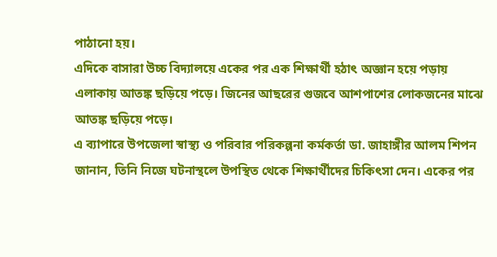পাঠানো হয়।
এদিকে বাসারা উচ্চ বিদ্যালয়ে একের পর এক শিক্ষার্থী হঠাৎ অজ্ঞান হয়ে পড়ায় এলাকায় আতঙ্ক ছড়িয়ে পড়ে। জিনের আছরের গুজবে আশপাশের লোকজনের মাঝে আতঙ্ক ছড়িয়ে পড়ে।
এ ব্যাপারে উপজেলা স্বাস্থ্য ও পরিবার পরিকল্পনা কর্মকর্তা ডা. জাহাঙ্গীর আলম শিপন জানান, তিনি নিজে ঘটনাস্থলে উপস্থিত থেকে শিক্ষার্থীদের চিকিৎসা দেন। একের পর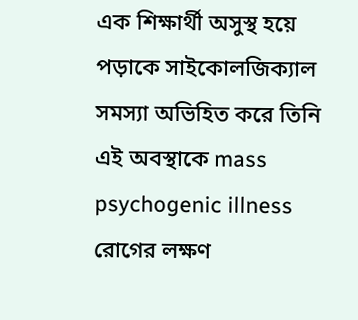এক শিক্ষার্থী অসুস্থ হয়ে পড়াকে সাইকোলজিক্যাল সমস্যা অভিহিত করে তিনি এই অবস্থাকে mass psychogenic illness রোগের লক্ষণ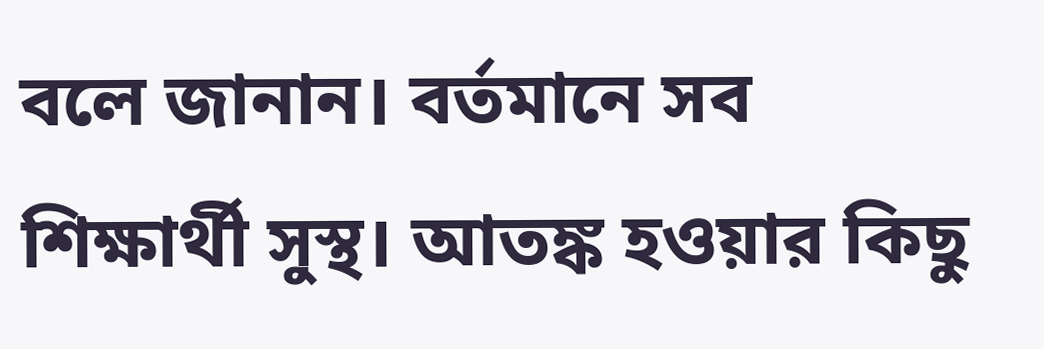বলে জানান। বর্তমানে সব শিক্ষার্থী সুস্থ। আতঙ্ক হওয়ার কিছু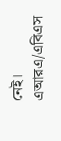নেই।
এআরএ/এবিএস